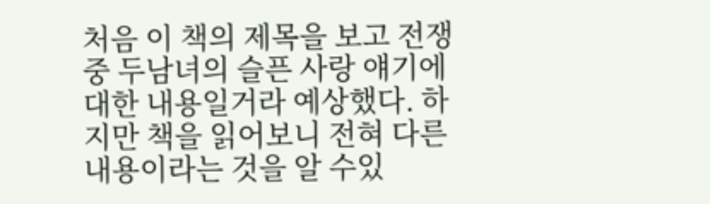처음 이 책의 제목을 보고 전쟁중 두남녀의 슬픈 사랑 얘기에 대한 내용일거라 예상했다. 하지만 책을 읽어보니 전혀 다른 내용이라는 것을 알 수있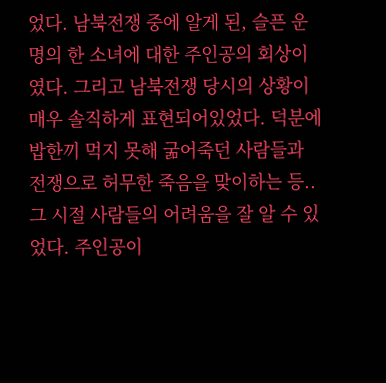었다. 남북전쟁 중에 알게 된, 슬픈 운명의 한 소녀에 대한 주인공의 회상이였다. 그리고 남북전쟁 당시의 상황이 매우 솔직하게 표현되어있었다. 덕분에 밥한끼 먹지 못해 굶어죽던 사람들과 전쟁으로 허무한 죽음을 맞이하는 등.. 그 시절 사람들의 어려움을 잘 알 수 있었다. 주인공이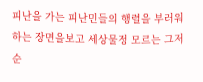피난을 가는 피난민들의 행렬을 부러워하는 장면을보고 세상물정 모르는 그저 순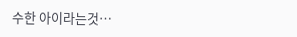수한 아이라는것…